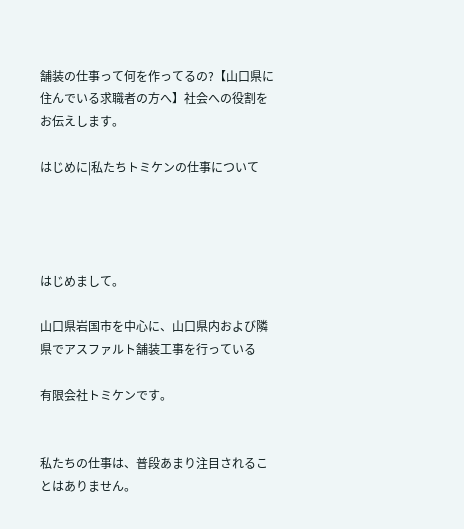舗装の仕事って何を作ってるの?【山口県に住んでいる求職者の方へ】社会への役割をお伝えします。

はじめに|私たちトミケンの仕事について




はじめまして。

山口県岩国市を中心に、山口県内および隣県でアスファルト舗装工事を行っている

有限会社トミケンです。


私たちの仕事は、普段あまり注目されることはありません。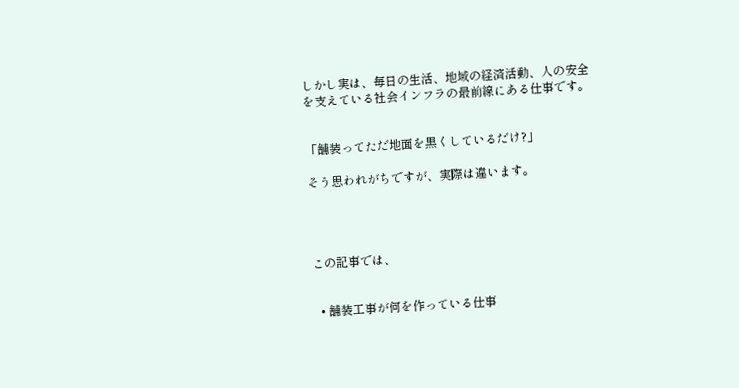しかし実は、毎日の生活、地域の経済活動、人の安全を支えている社会インフラの最前線にある仕事です。


「舗装ってただ地面を黒くしているだけ?」

そう思われがちですが、実際は違います。




この記事では、


  • 舗装工事が何を作っている仕事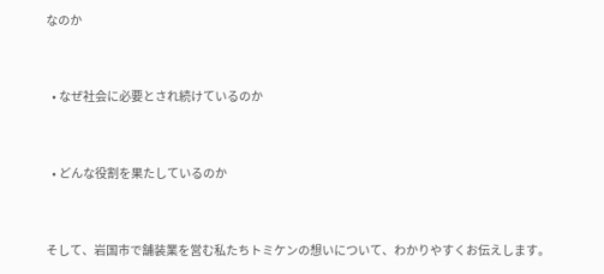なのか


  • なぜ社会に必要とされ続けているのか


  • どんな役割を果たしているのか


そして、岩国市で舗装業を営む私たちトミケンの想いについて、わかりやすくお伝えします。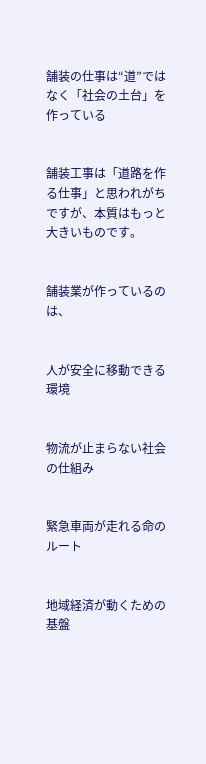舗装の仕事は“道”ではなく「社会の土台」を作っている


舗装工事は「道路を作る仕事」と思われがちですが、本質はもっと大きいものです。


舗装業が作っているのは、


人が安全に移動できる環境


物流が止まらない社会の仕組み


緊急車両が走れる命のルート


地域経済が動くための基盤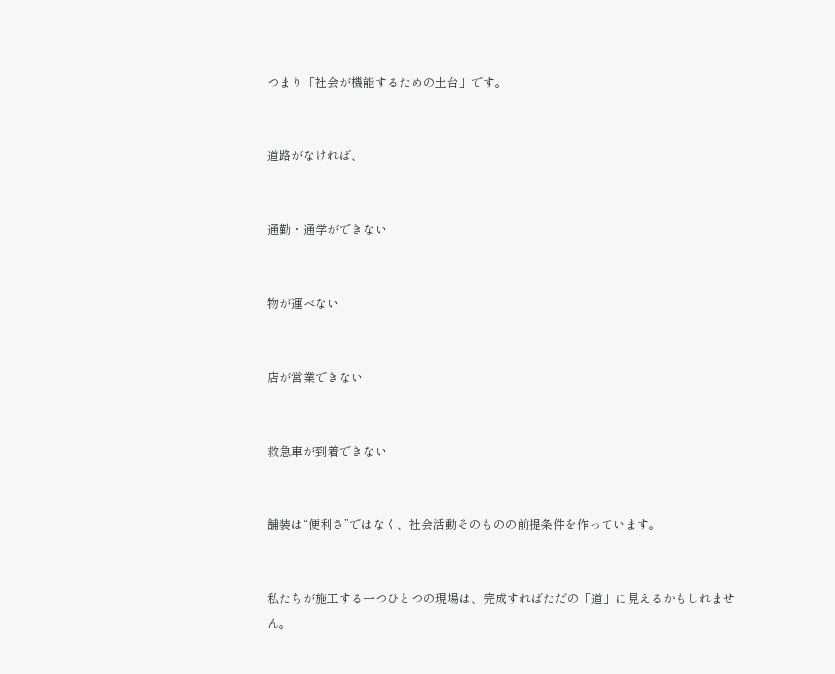つまり「社会が機能するための土台」です。


道路がなければ、


通勤・通学ができない


物が運べない


店が営業できない


救急車が到着できない


舗装は“便利さ”ではなく、社会活動そのものの前提条件を作っています。


私たちが施工する一つひとつの現場は、完成すればただの「道」に見えるかもしれません。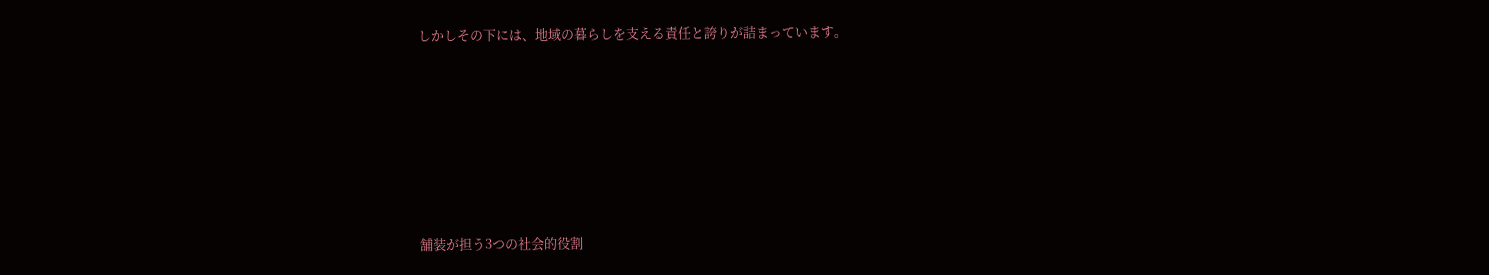しかしその下には、地域の暮らしを支える責任と誇りが詰まっています。









舗装が担う3つの社会的役割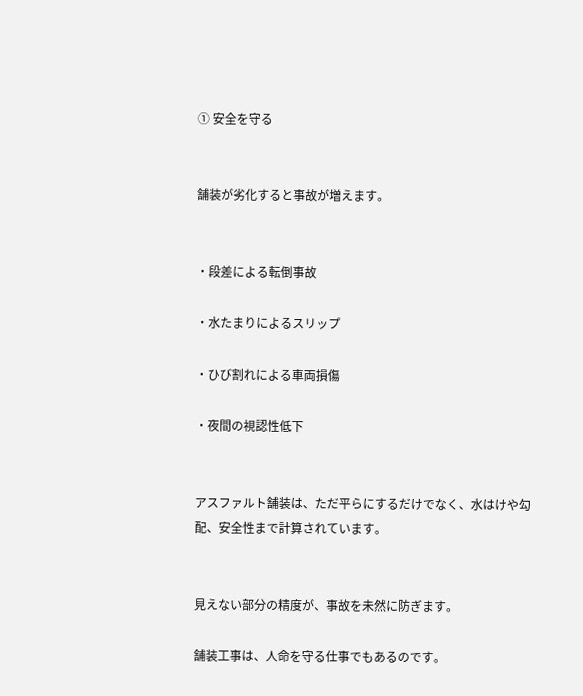① 安全を守る


舗装が劣化すると事故が増えます。


・段差による転倒事故

・水たまりによるスリップ

・ひび割れによる車両損傷

・夜間の視認性低下


アスファルト舗装は、ただ平らにするだけでなく、水はけや勾配、安全性まで計算されています。


見えない部分の精度が、事故を未然に防ぎます。

舗装工事は、人命を守る仕事でもあるのです。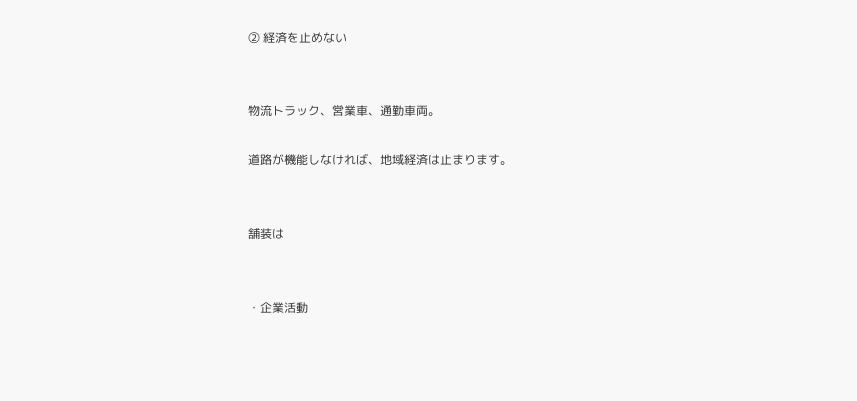② 経済を止めない


物流トラック、営業車、通勤車両。

道路が機能しなければ、地域経済は止まります。


舗装は


・企業活動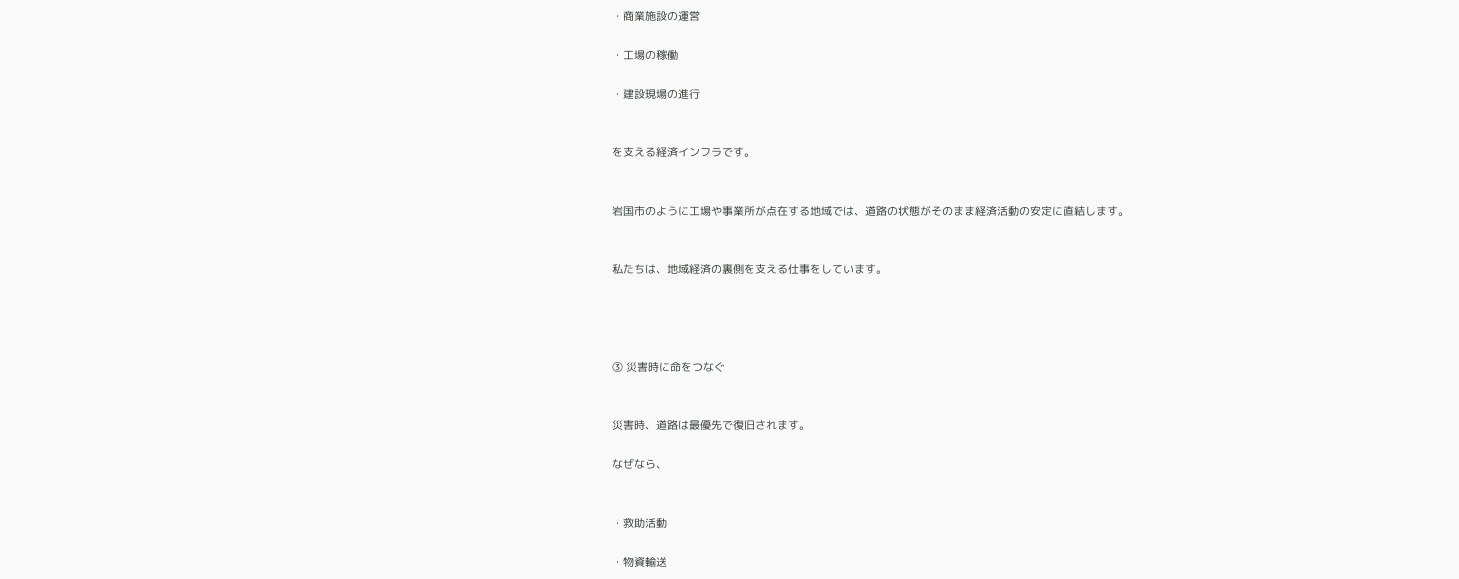・商業施設の運営

・工場の稼働

・建設現場の進行


を支える経済インフラです。


岩国市のように工場や事業所が点在する地域では、道路の状態がそのまま経済活動の安定に直結します。


私たちは、地域経済の裏側を支える仕事をしています。




③ 災害時に命をつなぐ


災害時、道路は最優先で復旧されます。

なぜなら、


・救助活動

・物資輸送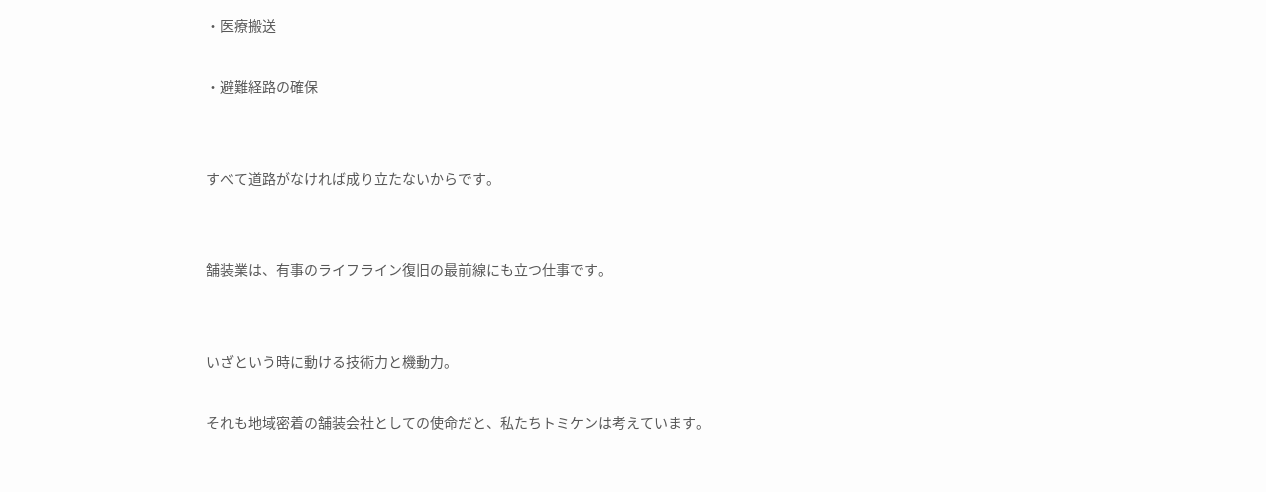・医療搬送

・避難経路の確保


すべて道路がなければ成り立たないからです。


舗装業は、有事のライフライン復旧の最前線にも立つ仕事です。


いざという時に動ける技術力と機動力。

それも地域密着の舗装会社としての使命だと、私たちトミケンは考えています。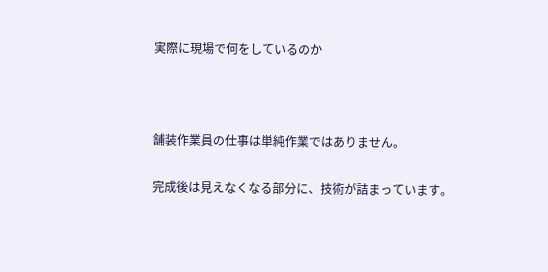実際に現場で何をしているのか



舗装作業員の仕事は単純作業ではありません。

完成後は見えなくなる部分に、技術が詰まっています。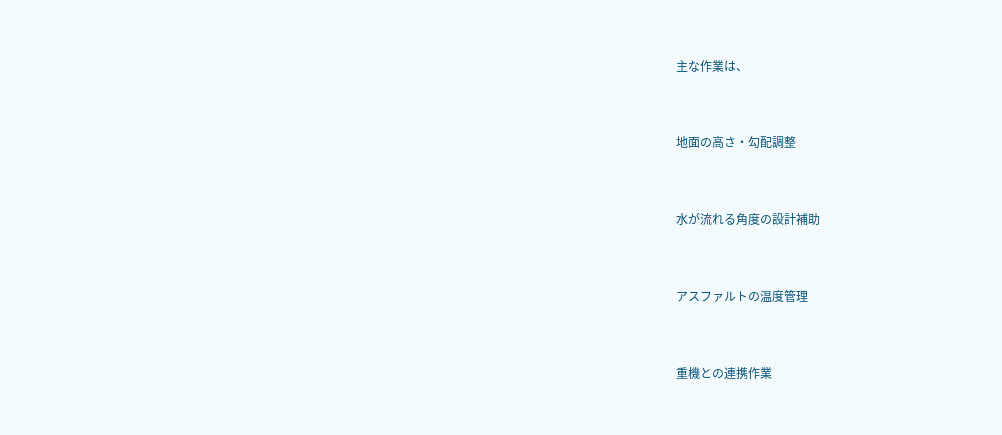主な作業は、


地面の高さ・勾配調整


水が流れる角度の設計補助


アスファルトの温度管理


重機との連携作業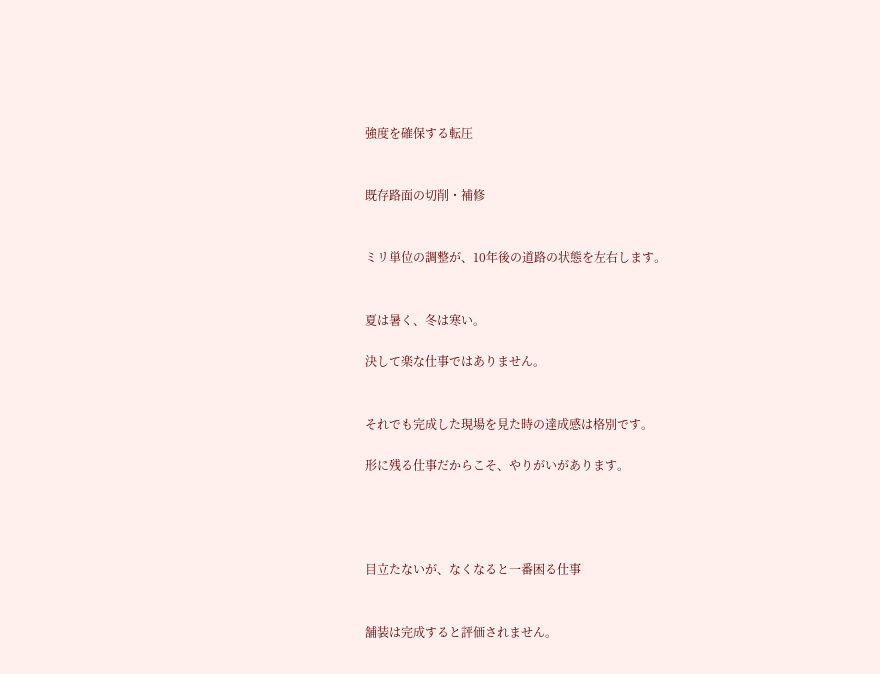強度を確保する転圧


既存路面の切削・補修


ミリ単位の調整が、10年後の道路の状態を左右します。


夏は暑く、冬は寒い。

決して楽な仕事ではありません。


それでも完成した現場を見た時の達成感は格別です。

形に残る仕事だからこそ、やりがいがあります。




目立たないが、なくなると一番困る仕事


舗装は完成すると評価されません。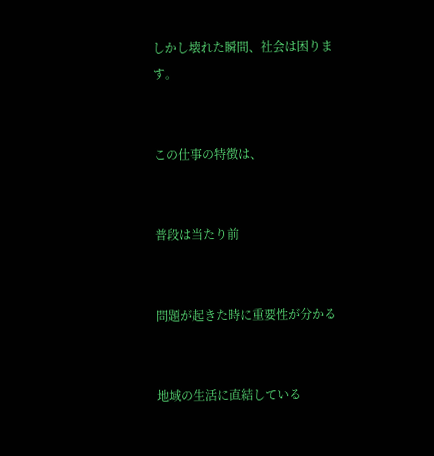しかし壊れた瞬間、社会は困ります。


この仕事の特徴は、


普段は当たり前


問題が起きた時に重要性が分かる


地域の生活に直結している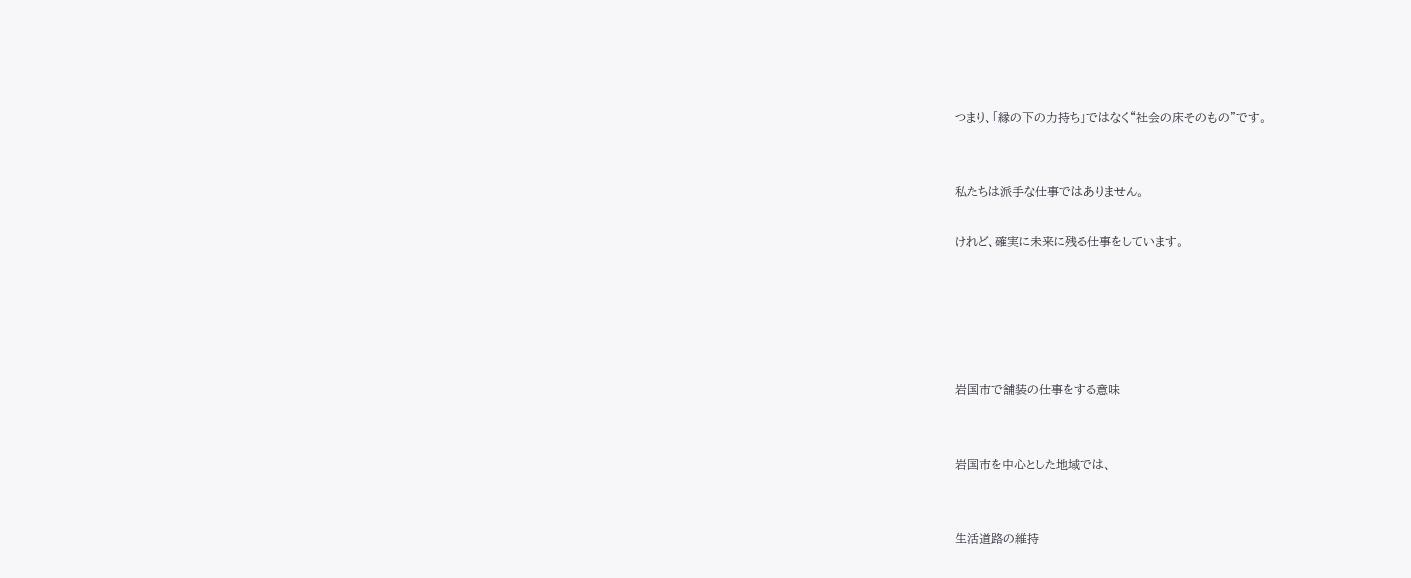つまり、「縁の下の力持ち」ではなく“社会の床そのもの”です。


私たちは派手な仕事ではありません。

けれど、確実に未来に残る仕事をしています。





岩国市で舗装の仕事をする意味


岩国市を中心とした地域では、


生活道路の維持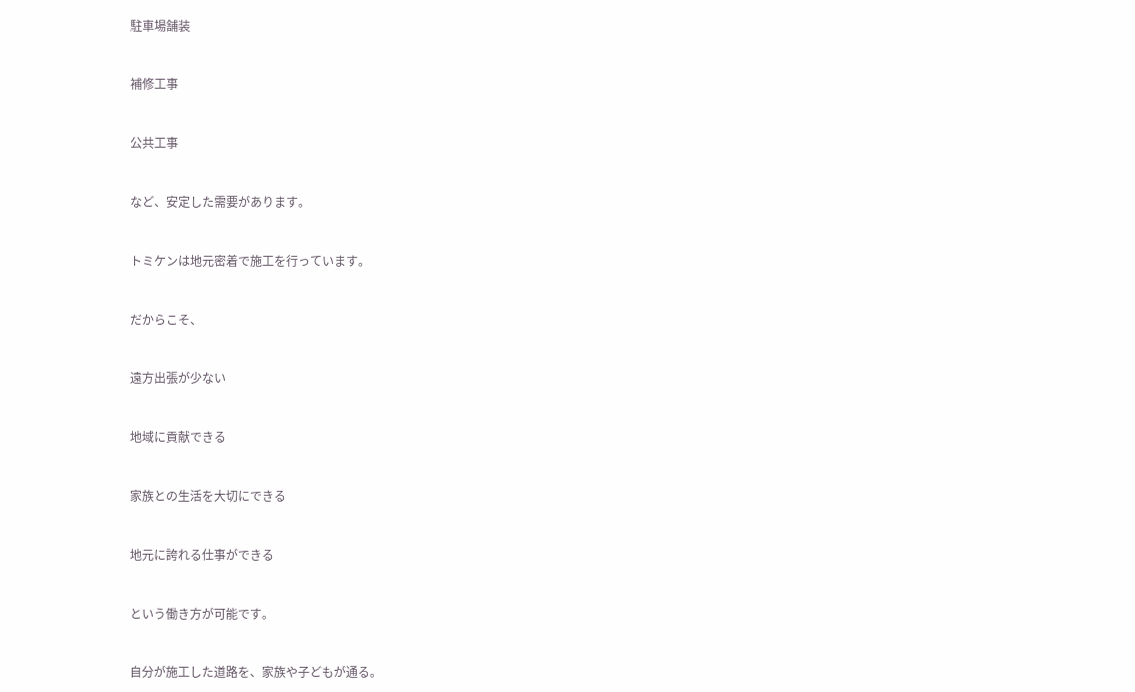駐車場舗装


補修工事


公共工事


など、安定した需要があります。


トミケンは地元密着で施工を行っています。


だからこそ、


遠方出張が少ない


地域に貢献できる


家族との生活を大切にできる


地元に誇れる仕事ができる


という働き方が可能です。


自分が施工した道路を、家族や子どもが通る。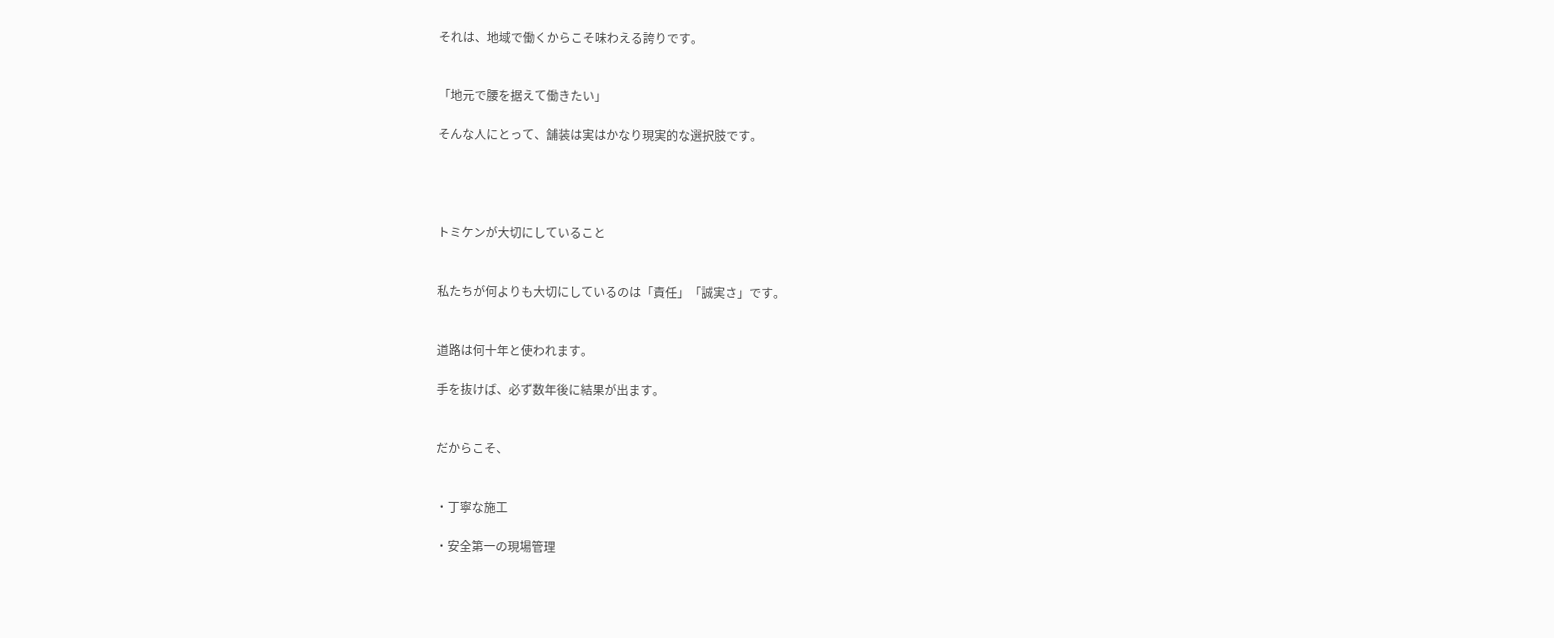それは、地域で働くからこそ味わえる誇りです。


「地元で腰を据えて働きたい」

そんな人にとって、舗装は実はかなり現実的な選択肢です。




トミケンが大切にしていること


私たちが何よりも大切にしているのは「責任」「誠実さ」です。


道路は何十年と使われます。

手を抜けば、必ず数年後に結果が出ます。


だからこそ、


・丁寧な施工

・安全第一の現場管理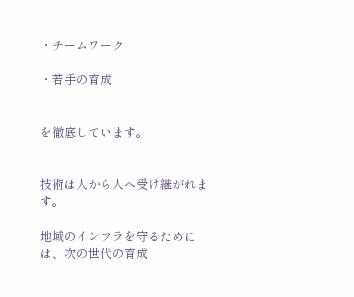・チームワーク

・若手の育成


を徹底しています。


技術は人から人へ受け継がれます。

地域のインフラを守るためには、次の世代の育成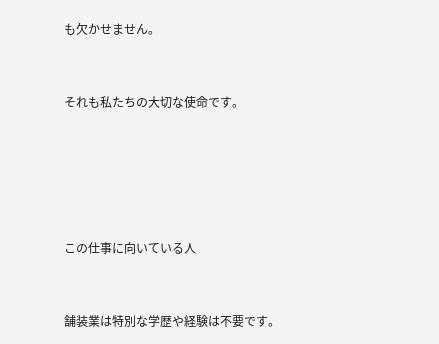も欠かせません。


それも私たちの大切な使命です。





この仕事に向いている人


舗装業は特別な学歴や経験は不要です。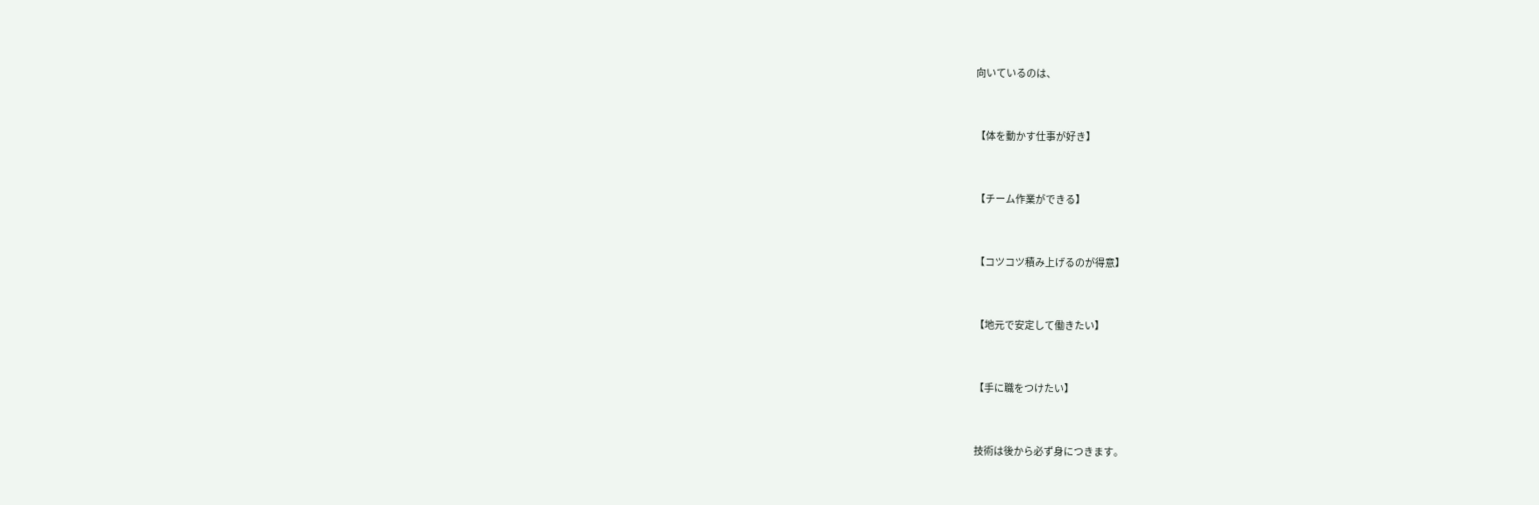向いているのは、


【体を動かす仕事が好き】


【チーム作業ができる】


【コツコツ積み上げるのが得意】


【地元で安定して働きたい】


【手に職をつけたい】


技術は後から必ず身につきます。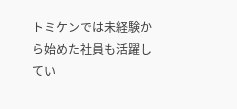トミケンでは未経験から始めた社員も活躍してい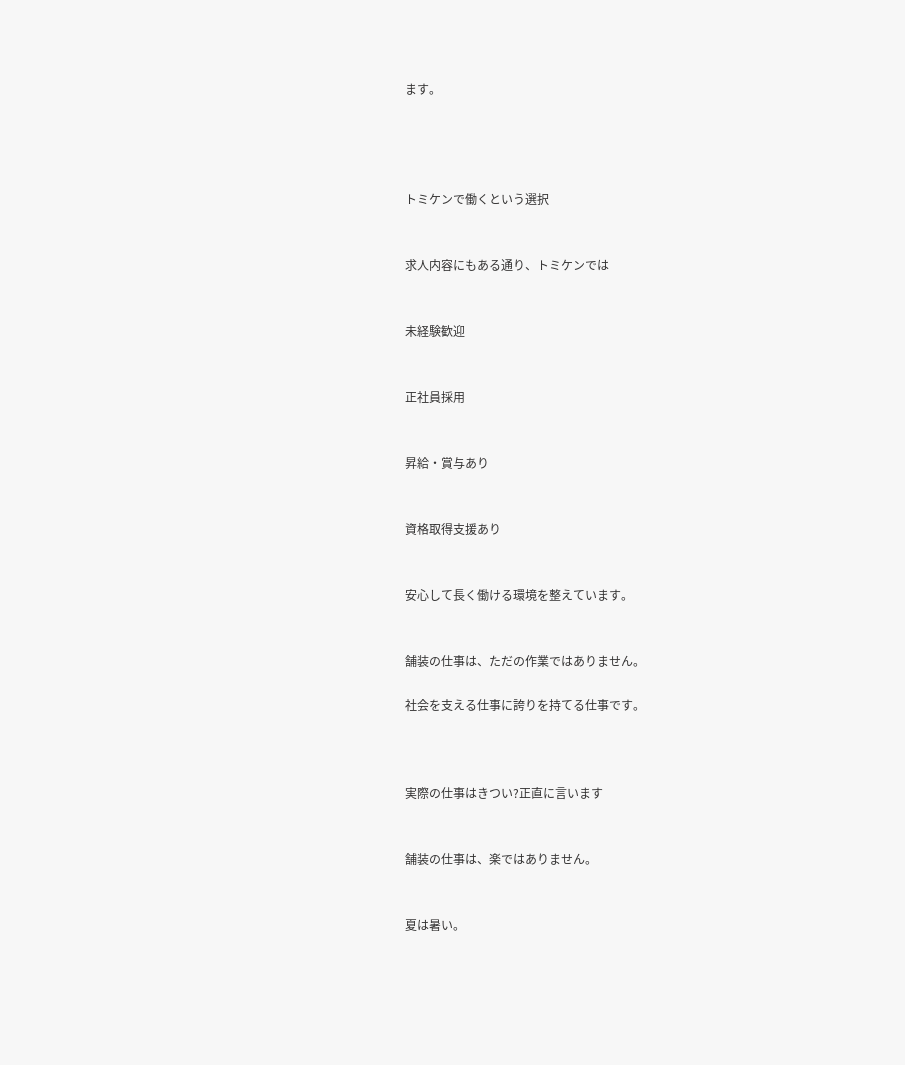ます。




トミケンで働くという選択


求人内容にもある通り、トミケンでは


未経験歓迎


正社員採用


昇給・賞与あり


資格取得支援あり


安心して長く働ける環境を整えています。


舗装の仕事は、ただの作業ではありません。

社会を支える仕事に誇りを持てる仕事です。



実際の仕事はきつい?正直に言います


舗装の仕事は、楽ではありません。


夏は暑い。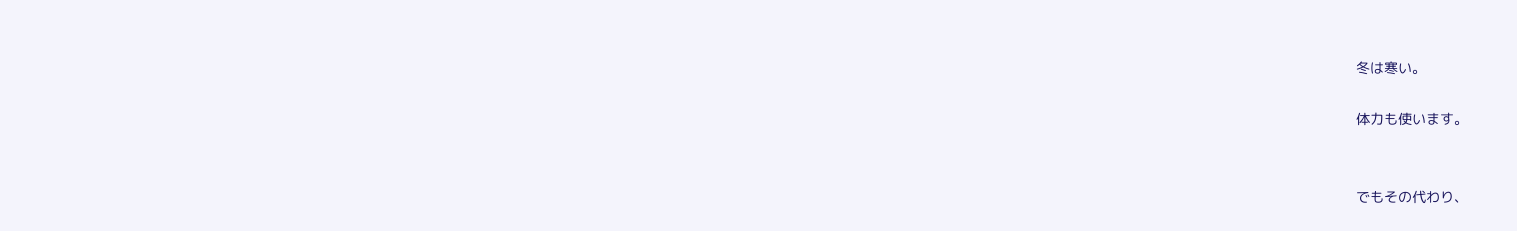冬は寒い。

体力も使います。


でもその代わり、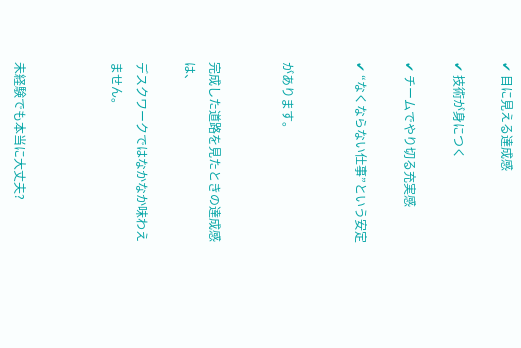✔ 目に見える達成感

✔ 技術が身につく

✔ チームでやり切る充実感

✔ “なくならない仕事”という安定


があります。


完成した道路を見たときの達成感は、

デスクワークではなかなか味わえません。



未経験でも本当に大丈夫?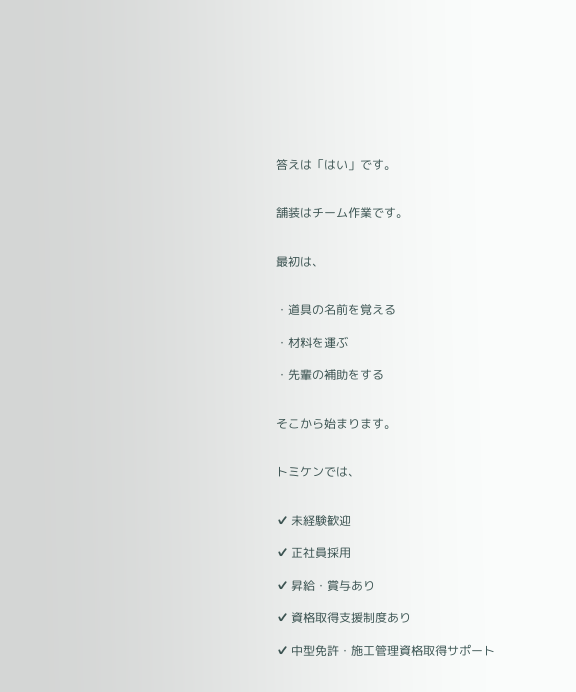答えは「はい」です。


舗装はチーム作業です。


最初は、


・道具の名前を覚える

・材料を運ぶ

・先輩の補助をする


そこから始まります。


トミケンでは、


✔ 未経験歓迎

✔ 正社員採用

✔ 昇給・賞与あり

✔ 資格取得支援制度あり

✔ 中型免許・施工管理資格取得サポート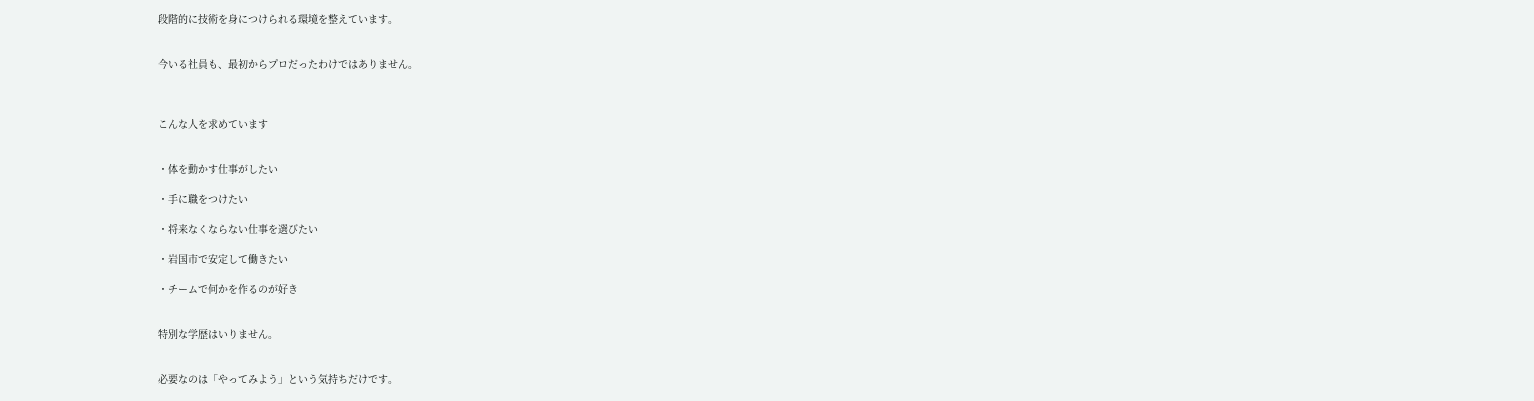段階的に技術を身につけられる環境を整えています。


今いる社員も、最初からプロだったわけではありません。



こんな人を求めています


・体を動かす仕事がしたい

・手に職をつけたい

・将来なくならない仕事を選びたい

・岩国市で安定して働きたい

・チームで何かを作るのが好き


特別な学歴はいりません。


必要なのは「やってみよう」という気持ちだけです。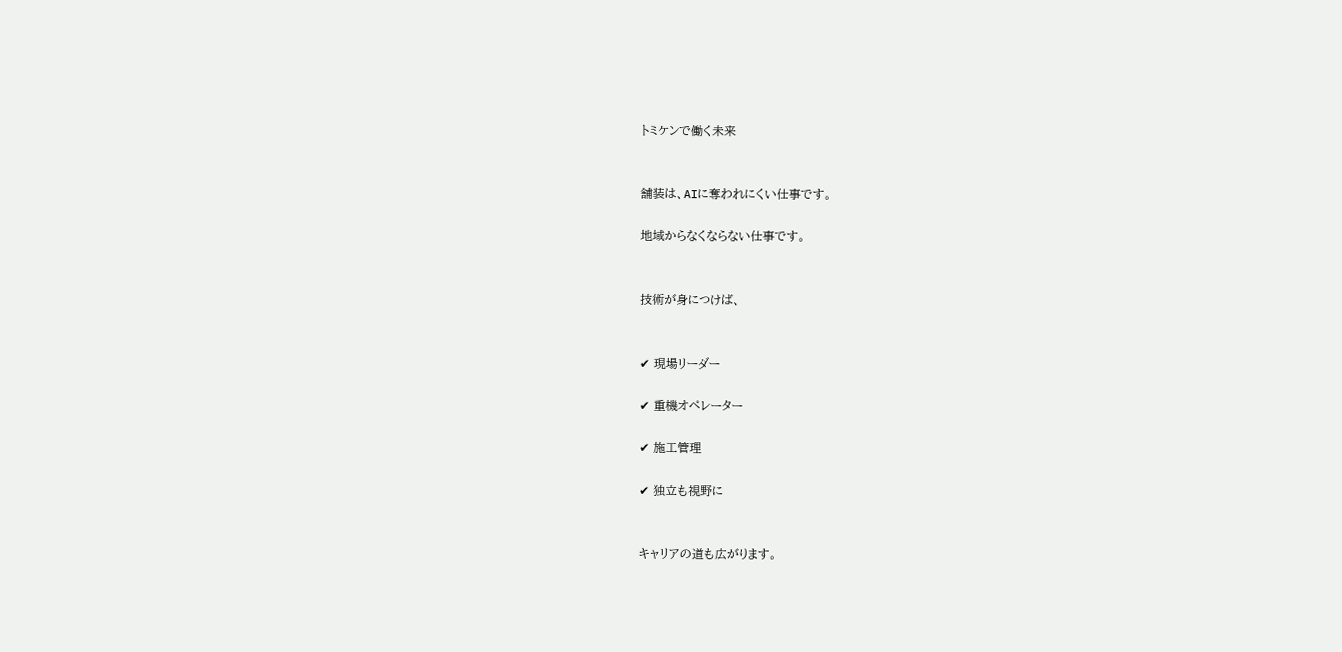トミケンで働く未来


舗装は、AIに奪われにくい仕事です。

地域からなくならない仕事です。


技術が身につけば、


✔ 現場リーダー

✔ 重機オペレーター

✔ 施工管理

✔ 独立も視野に


キャリアの道も広がります。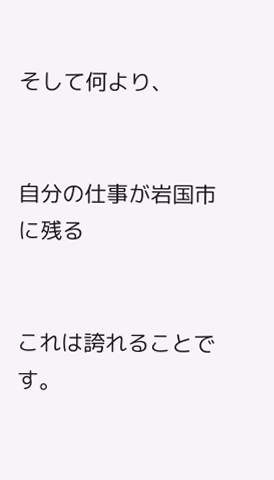そして何より、


自分の仕事が岩国市に残る


これは誇れることです。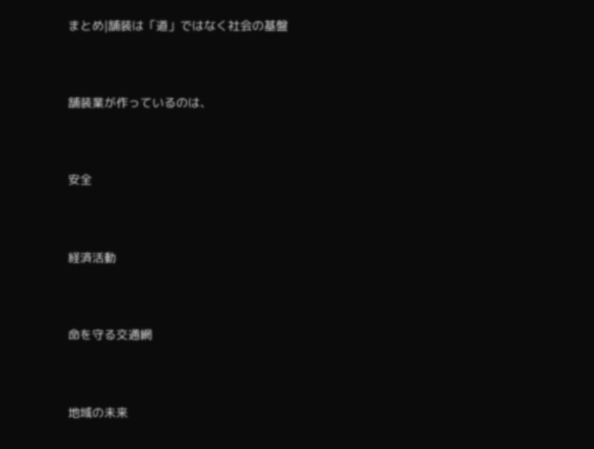まとめ|舗装は「道」ではなく社会の基盤


舗装業が作っているのは、


安全


経済活動


命を守る交通網


地域の未来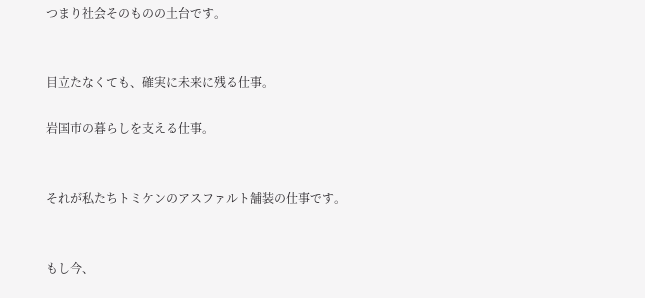つまり社会そのものの土台です。


目立たなくても、確実に未来に残る仕事。

岩国市の暮らしを支える仕事。


それが私たちトミケンのアスファルト舗装の仕事です。


もし今、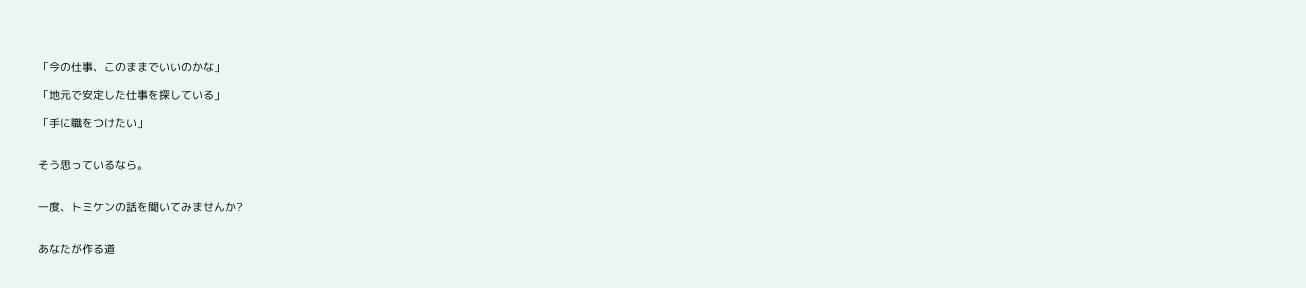「今の仕事、このままでいいのかな」

「地元で安定した仕事を探している」

「手に職をつけたい」


そう思っているなら。


一度、トミケンの話を聞いてみませんか?


あなたが作る道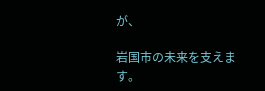が、

岩国市の未来を支えます。